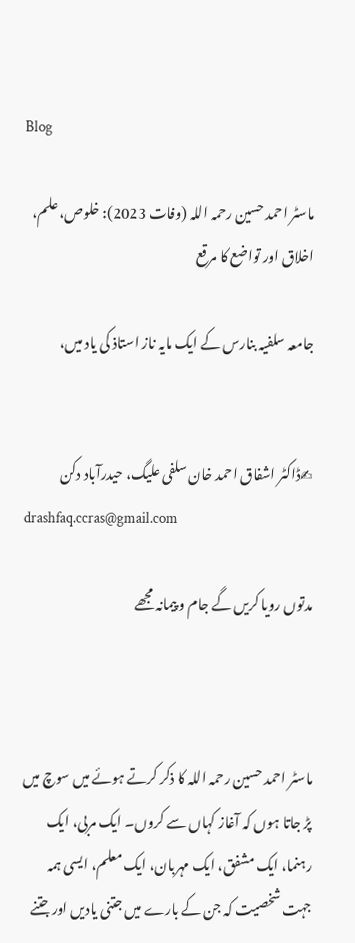Blog

ماسٹر احمد حسین رحمہ اللہ (وفات 2023): خلوص، علم، اخلاق اور تواضع کا مرقع

جامعہ سلفیہ بنارس کے ایک مایہ ناز استاذ کی یاد میں،


✍ڈاکٹر اشفاق احمد خان سلفی علیگ، حیدرآباد دکن
drashfaq.ccras@gmail.com

مدتوں رویا کریں گے جام و پیمانہ مجھے



ماسٹر احمد حسین رحمہ اللہ کا ذکر کرتے ہوئے میں سوچ میں پڑ جاتا ہوں کہ آغاز کہاں سے کروں۔ ایک مربی، ایک رہنما، ایک مشفق، ایک مہربان، ایک معلم، ایسی ہمہ جہت شخصیت کہ جن کے بارے میں جتنی یادیں اور جتنے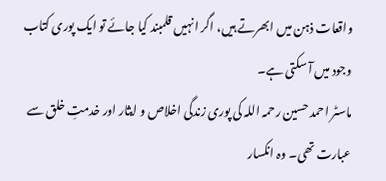واقعات ذہن میں ابھرتے ہیں، اگر انہیں قلمبند کیا جائے تو ایک پوری کتاب وجود میں آ سکتی ہے۔
ماسٹر احمد حسین رحمہ اللہ کی پوری زندگی اخلاص و ایثار اور خدمتِ خلق سے عبارت تھی۔ وہ انکسار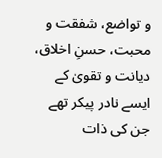و تواضع، شفقت و محبت، حسنِ اخلاق، دیانت و تقویٰ کے ایسے نادر پیکر تھے جن کی ذات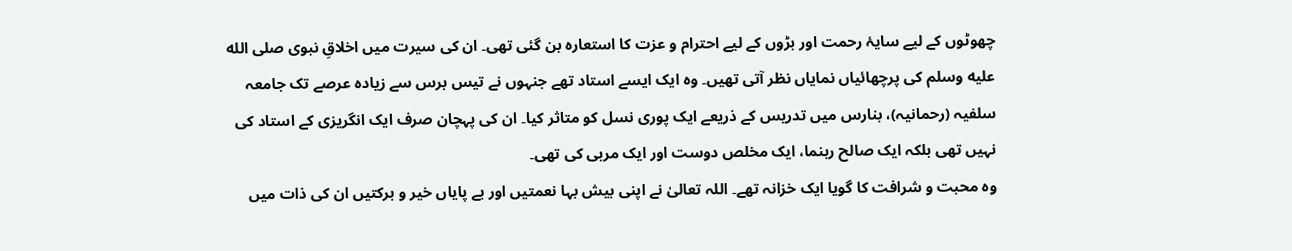چھوٹوں کے لیے سایۂ رحمت اور بڑوں کے لیے احترام و عزت کا استعارہ بن گئی تھی۔ ان کی سیرت میں اخلاقِ نبوی صلى الله عليه وسلم کی پرچھائیاں نمایاں نظر آتی تھیں۔ وہ ایک ایسے استاد تھے جنہوں نے تیس برس سے زیادہ عرصے تک جامعہ سلفیہ (رحمانیہ)، بنارس میں تدریس کے ذریعے ایک پوری نسل کو متاثر کیا۔ ان کی پہچان صرف ایک انگریزی کے استاد کی نہیں تھی بلکہ ایک صالح رہنما، ایک مخلص دوست اور ایک مربی کی تھی۔
وہ محبت و شرافت کا گویا ایک خزانہ تھے۔ اللہ تعالیٰ نے اپنی بیش بہا نعمتیں اور بے پایاں خیر و برکتیں ان کی ذات میں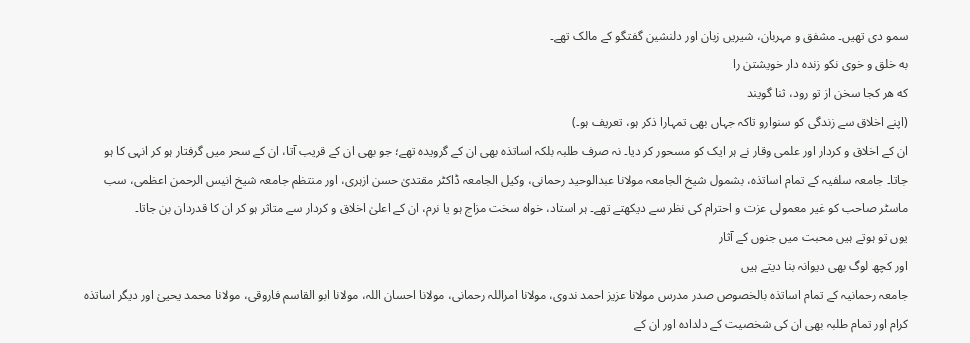سمو دی تھیں۔ مشفق و مہربان، شیریں زبان اور دلنشین گفتگو کے مالک تھے۔
به خلق و خوی نکو زنده دار خویشتن را
که هر کجا سخن از تو رود، ثنا گویند
(اپنے اخلاق سے زندگی کو سنوارو تاکہ جہاں بھی تمہارا ذکر ہو، تعریف ہو۔)
ان کے اخلاق و کردار اور علمی وقار نے ہر ایک کو مسحور کر دیا۔ نہ صرف طلبہ بلکہ اساتذہ بھی ان کے گرویدہ تھے؛ جو بھی ان کے قریب آتا، ان کے سحر میں گرفتار ہو کر انہی کا ہو جاتا۔ جامعہ سلفیہ کے تمام اساتذہ، بشمول شیخ الجامعہ مولانا عبدالوحید رحمانی، وکیل الجامعہ ڈاکٹر مقتدیٰ حسن ازہری، اور منتظم جامعہ شیخ انیس الرحمن اعظمی، سب ماسٹر صاحب کو غیر معمولی عزت و احترام کی نظر سے دیکھتے تھے۔ ہر استاد، خواہ سخت مزاج ہو یا نرم، ان کے اعلیٰ اخلاق و کردار سے متاثر ہو کر ان کا قدردان بن جاتا۔
یوں تو ہوتے ہیں محبت میں جنوں کے آثار
اور کچھ لوگ بھی دیوانہ بنا دیتے ہیں
جامعہ رحمانیہ کے تمام اساتذہ بالخصوص صدر مدرس مولانا عزیز احمد ندوی، مولانا امراللہ رحمانی، مولانا احسان اللہ، مولانا ابو القاسم فاروقی، مولانا محمد یحییٰ اور دیگر اساتذہ کرام اور تمام طلبہ بھی ان کی شخصیت کے دلدادہ اور ان کے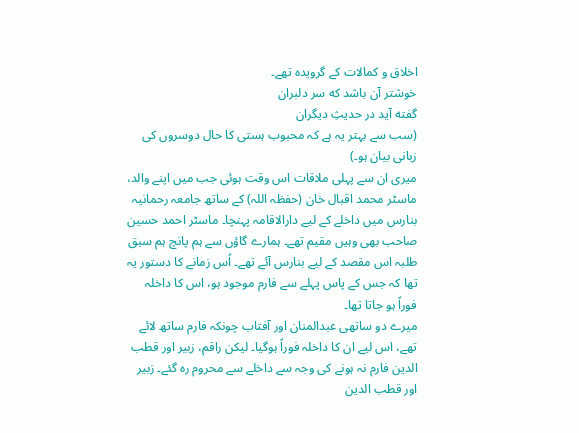اخلاق و کمالات کے گرویدہ تھے۔
خوشتر آن باشد که سر دلبران
گفته آید در حدیثِ دیگران
(سب سے بہتر یہ ہے کہ محبوب ہستی کا حال دوسروں کی زبانی بیان ہو۔)
میری ان سے پہلی ملاقات اس وقت ہوئی جب میں اپنے والد، ماسٹر محمد اقبال خان (حفظہ اللہ) کے ساتھ جامعہ رحمانیہ بنارس میں داخلے کے لیے دارالاقامہ پہنچا۔ ماسٹر احمد حسین صاحب بھی وہیں مقیم تھے۔ ہمارے گاؤں سے ہم پانچ ہم سبق طلبہ اس مقصد کے لیے بنارس آئے تھے۔ اُس زمانے کا دستور یہ تھا کہ جس کے پاس پہلے سے فارم موجود ہو، اس کا داخلہ فوراً ہو جاتا تھا۔
میرے دو ساتھی عبدالمنان اور آفتاب چونکہ فارم ساتھ لائے تھے، اس لیے ان کا داخلہ فوراً ہوگیا۔ لیکن راقم، زبیر اور قطب الدین فارم نہ ہونے کی وجہ سے داخلے سے محروم رہ گئے۔ زبیر اور قطب الدین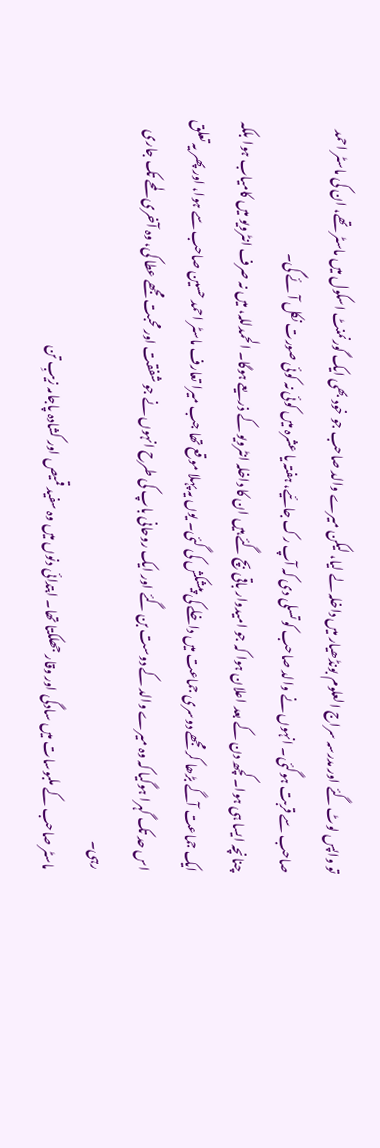تو واپس لوٹ گئے اور مدرسہ سراج العلوم بونڈھیار میں داخلہ لے لیا، لیکن میرے والد صاحب جو خود بھی ایک گورنمنٹ اسکول میں ماسٹر تھے، ان کی ماسٹر احمد صاحب سے قربت ہوگئی۔ انہوں نے والد صاحب کو تسلی دی کہ آپ رک جائیے، ہفتہ یا عشرہ میں کوئی نہ کوئی صورت نکل آئے گی۔
چنانچہ ایسا ہی ہوا۔ کچھ دن کے بعد اعلان ہوا کہ جو امیدوار باقی بچ گئے ہیں ان کا داخلہ انٹرویو کے ذریعے ہوگا۔ الحمدللہ، میں نہ صرف انٹرویو میں کامیاب ہوا بلکہ ایک جماعت آگے بڑھا کر مجھے دوسری جماعت میں داخلے کی پیشکش کی گئی۔ یوں یہ پہلا موقع تھا جب میرا تعارف ماسٹر احمد حسین صاحب سے ہوا، اور پھر یہ تعلق اس حد تک گہرا ہوگیا کہ وہ میرے والد کے دوست بن گئے اور ایک روحانی باپ کی طرح انہوں نے جو شفقت اور محبت مجھے عطا کی، وہ آخری لمحے تک جاری رہی۔
ماسٹر صاحب کے ملبوسات میں سادگی اور وقار جھلکتا تھا۔ ابتدائی دنوں میں وہ سفید قمیص اور کشادہ پاجامہ زیبِ تن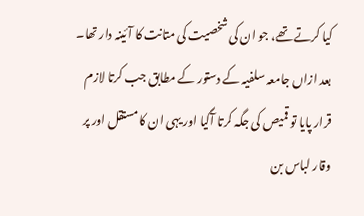کیا کرتے تھے، جو ان کی شخصیت کی متانت کا آئینہ دار تھا۔ بعد ازاں جامعہ سلفیہ کے دستور کے مطابق جب کرتا لازم قرار پایا تو قمیص کی جگہ کرتا آگیا اور یہی ان کا مستقل اور پر وقار لباس بن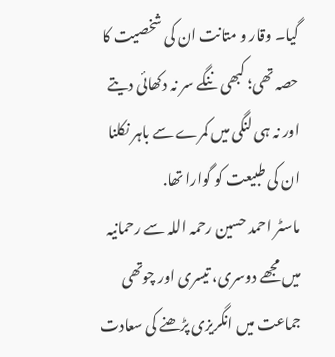گیا۔ وقار و متانت ان کی شخصیت کا حصہ تھی؛ کبھی ننگے سر نہ دکھائی دیتے اور نہ ہی لنگی میں کمرے سے باہر نکلنا ان کی طبیعت کو گوارا تھا.
ماسٹر احمد حسین رحمہ اللہ سے رحمانیہ میں مجھے دوسری، تیسری اور چوتھی جماعت میں انگریزی پڑھنے کی سعادت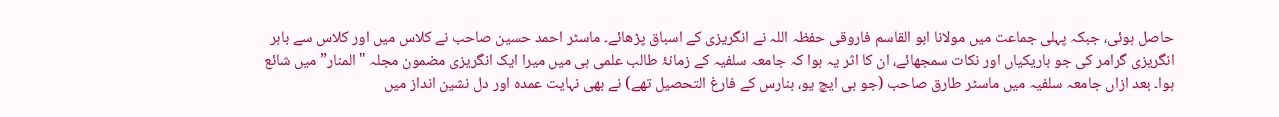حاصل ہوئی، جبکہ پہلی جماعت میں مولانا ابو القاسم فاروقی حفظہ اللہ نے انگریزی کے اسباق پڑھائے۔ ماسٹر احمد حسین صاحب نے کلاس میں اور کلاس سے باہر انگریزی گرامر کی جو باریکیاں اور نکات سمجھائے، ان کا اثر یہ ہوا کہ جامعہ سلفیہ کے زمانۂ طالب علمی ہی میں میرا ایک انگریزی مضمون مجلہ "المنار” میں شائع ہوا۔ بعد ازاں جامعہ سلفیہ میں ماسٹر طارق صاحب (جو بی ایچ یو، بنارس کے فارغ التحصیل تھے) نے بھی نہایت عمدہ اور دل نشین انداز میں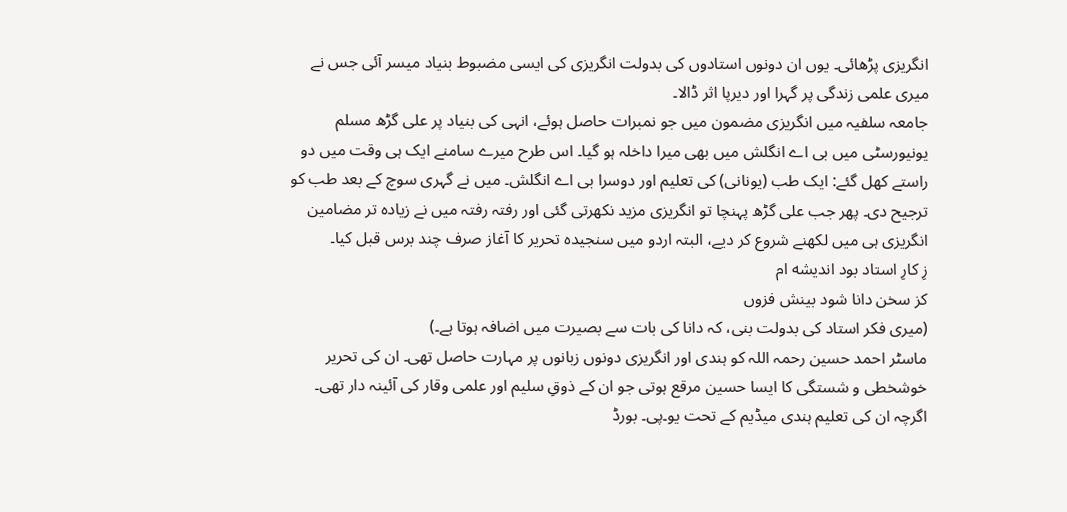انگریزی پڑھائی۔ یوں ان دونوں استادوں کی بدولت انگریزی کی ایسی مضبوط بنیاد میسر آئی جس نے میری علمی زندگی پر گہرا اور دیرپا اثر ڈالا۔
جامعہ سلفیہ میں انگریزی مضمون میں جو نمبرات حاصل ہوئے، انہی کی بنیاد پر علی گڑھ مسلم یونیورسٹی میں بی اے انگلش میں بھی میرا داخلہ ہو گیا۔ اس طرح میرے سامنے ایک ہی وقت میں دو راستے کھل گئے: ایک طب (یونانی) کی تعلیم اور دوسرا بی اے انگلش۔ میں نے گہری سوچ کے بعد طب کو ترجیح دی۔ پھر جب علی گڑھ پہنچا تو انگریزی مزید نکھرتی گئی اور رفتہ رفتہ میں نے زیادہ تر مضامین انگریزی ہی میں لکھنے شروع کر دیے، البتہ اردو میں سنجیدہ تحریر کا آغاز صرف چند برس قبل کیا۔
زِ کارِ استاد بود اندیشه ‌ام
کز سخن دانا شود بینش فزوں
(میری فکر استاد کی بدولت بنی، کہ دانا کی بات سے بصیرت میں اضافہ ہوتا ہے۔)
ماسٹر احمد حسین رحمہ اللہ کو ہندی اور انگریزی دونوں زبانوں پر مہارت حاصل تھی۔ ان کی تحریر خوشخطی و شستگی کا ایسا حسین مرقع ہوتی جو ان کے ذوقِ سلیم اور علمی وقار کی آئینہ دار تھی۔ اگرچہ ان کی تعلیم ہندی میڈیم کے تحت یو۔پی۔ بورڈ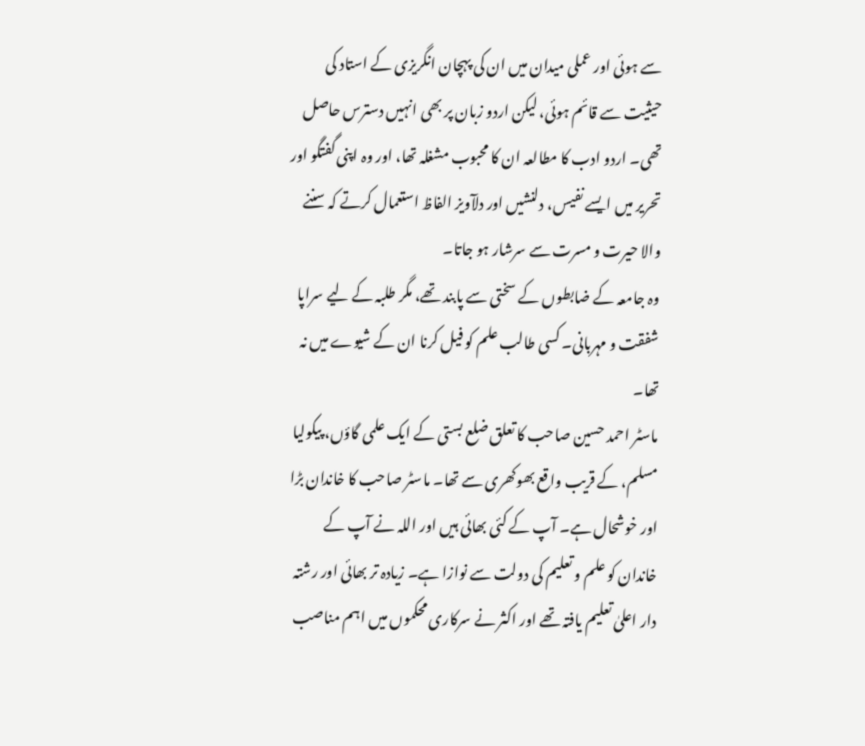سے ہوئی اور عملی میدان میں ان کی پہچان انگریزی کے استاد کی حیثیت سے قائم ہوئی، لیکن اردو زبان پر بھی انہیں دسترس حاصل تھی۔ اردو ادب کا مطالعہ ان کا محبوب مشغلہ تھا، اور وہ اپنی گفتگو اور تحریر میں ایسے نفیس، دلنشیں اور دلآویز الفاظ استعمال کرتے کہ سننے والا حیرت و مسرت سے سرشار ہو جاتا۔
وہ جامعہ کے ضابطوں کے سختی سے پابند تھے، مگر طلبہ کے لیے سراپا شفقت و مہربانی۔ کسی طالب علم کو فیل کرنا ان کے شیوے میں نہ تھا۔
ماسٹر احمد حسین صاحب کا تعلق ضلع بستی کے ایک علمی گاؤں، پیکولیا مسلم، کے قریب واقع بھوکھری سے تھا۔ ماسٹر صاحب کا خاندان بڑا اور خوشحال ہے۔ آپ کے کئی بھائی ہیں اور اللہ نے آپ کے خاندان کو علم و تعلیم کی دولت سے نوازا ہے۔ زیادہ تر بھائی اور رشتہ دار اعلیٰ تعلیم یافتہ تھے اور اکثر نے سرکاری محکموں میں اہم مناصب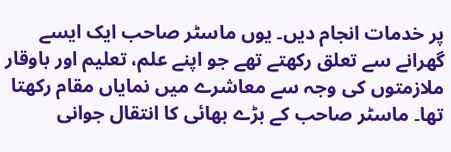پر خدمات انجام دیں۔ یوں ماسٹر صاحب ایک ایسے گھرانے سے تعلق رکھتے تھے جو اپنے علم، تعلیم اور باوقار ملازمتوں کی وجہ سے معاشرے میں نمایاں مقام رکھتا تھا۔ ماسٹر صاحب کے بڑے بھائی کا انتقال جوانی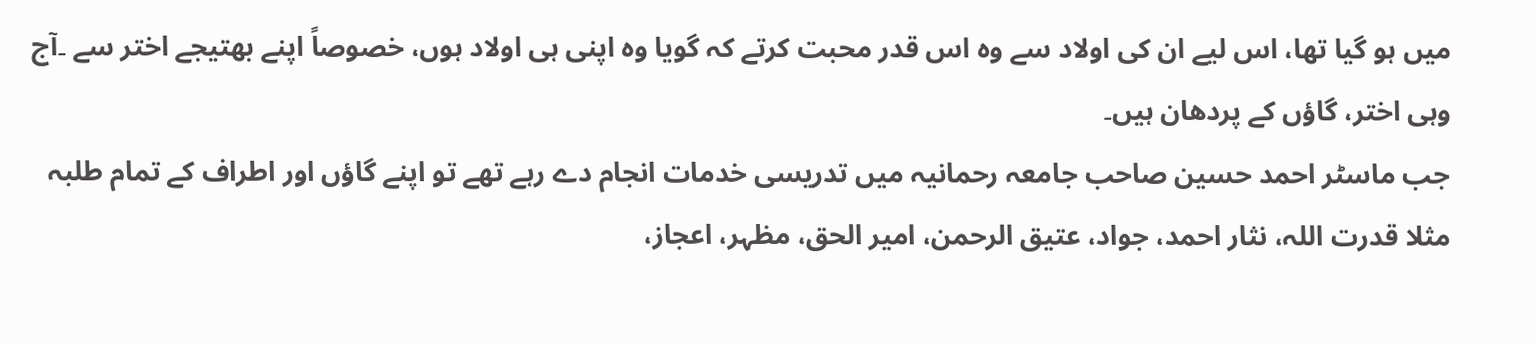میں ہو گیا تھا، اس لیے ان کی اولاد سے وہ اس قدر محبت کرتے کہ گویا وہ اپنی ہی اولاد ہوں، خصوصاً اپنے بھتیجے اختر سے ۔آج وہی اختر، گاؤں کے پردھان ہیں۔
جب ماسٹر احمد حسین صاحب جامعہ رحمانیہ میں تدریسی خدمات انجام دے رہے تھے تو اپنے گاؤں اور اطراف کے تمام طلبہ مثلا قدرت اللہ، نثار احمد، جواد، عتیق الرحمن، امیر الحق، مظہر، اعجاز،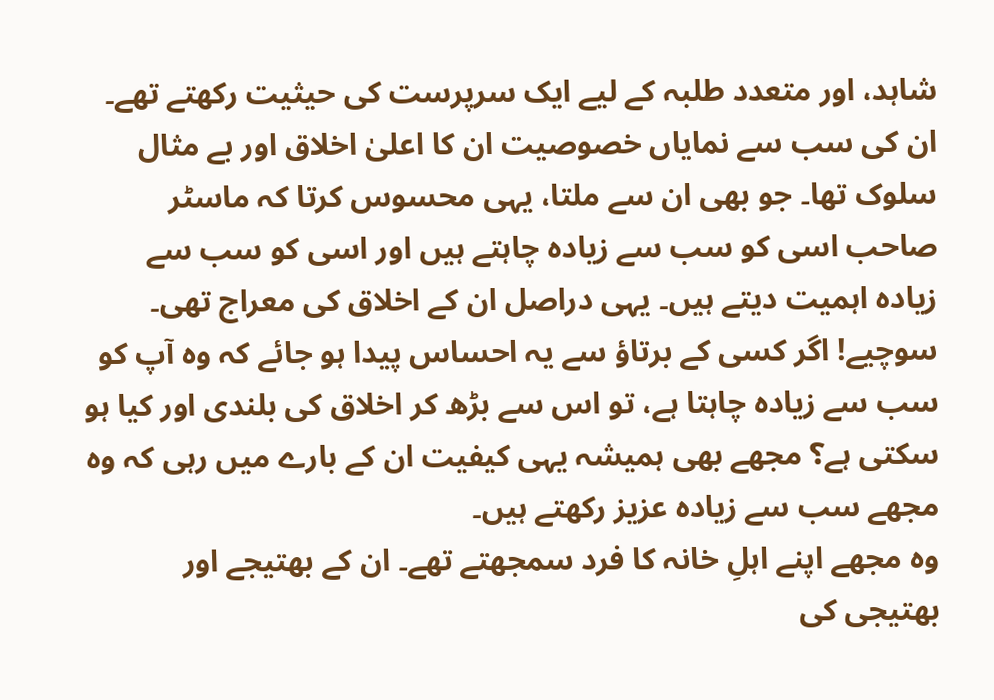شاہد، اور متعدد طلبہ کے لیے ایک سرپرست کی حیثیت رکھتے تھے۔
ان کی سب سے نمایاں خصوصیت ان کا اعلیٰ اخلاق اور بے مثال سلوک تھا۔ جو بھی ان سے ملتا، یہی محسوس کرتا کہ ماسٹر صاحب اسی کو سب سے زیادہ چاہتے ہیں اور اسی کو سب سے زیادہ اہمیت دیتے ہیں۔ یہی دراصل ان کے اخلاق کی معراج تھی۔ سوچیے! اگر کسی کے برتاؤ سے یہ احساس پیدا ہو جائے کہ وہ آپ کو سب سے زیادہ چاہتا ہے، تو اس سے بڑھ کر اخلاق کی بلندی اور کیا ہو سکتی ہے؟ مجھے بھی ہمیشہ یہی کیفیت ان کے بارے میں رہی کہ وہ مجھے سب سے زیادہ عزیز رکھتے ہیں۔
وہ مجھے اپنے اہلِ خانہ کا فرد سمجھتے تھے۔ ان کے بھتیجے اور بھتیجی کی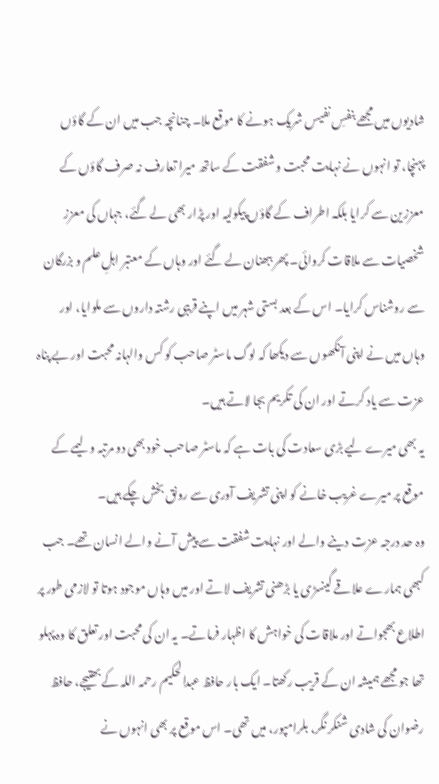شادیوں میں مجھے بنفسِ نفیس شریک ہونے کا موقع ملا۔ چنانچہ جب میں ان کے گاؤں پہنچا، تو انہوں نے نہایت محبت و شفقت کے ساتھ میرا تعارف نہ صرف گاؤں کے معززین سے کرایا بلکہ اطراف کے گاؤں پیکولیہ اور پڑار بھی لے گئے، جہاں کی معزز شخصیات سے ملاقات کروائی۔ پھر ببھنان لے گئے اور وہاں کے معتبر اہلِ علم و بزرگان سے روشناس کرایا۔ اس کے بعد بستی شہر میں اپنے قریبی رشتہ داروں سے ملوایا، اور وہاں میں نے اپنی آنکھوں سے دیکھا کہ لوگ ماسٹر صاحب کو کس والہانہ محبت اور بے پناہ عزت سے یاد کرتے اور ان کی تکریم بجا لاتے ہیں۔
یہ بھی میرے لیے بڑی سعادت کی بات ہے کہ ماسٹر صاحب خود بھی دو مرتبہ ولیمے کے موقع پر میرے غریب خانے کو اپنی تشریف آوری سے رونق بخش چکے ہیں۔
وہ حد درجہ عزت دینے والے اور نہایت شفقت سے پیش آنے والے انسان تھے۔ جب کبھی ہمارے علاقے گینسڑی یا بڑھنی تشریف لاتے اور میں وہاں موجود ہوتا تو لازمی طور پر اطلاع بھجواتے اور ملاقات کی خواہش کا اظہار فرماتے۔ یہ ان کی محبت اور تعلق کا وہ پہلو تھا جو مجھے ہمیشہ ان کے قریب رکھتا۔ ایک بار حافظ عبدالحکیم رحمہ اللہ کے بھتیجے، حافظ رضوان کی شادی شنکر نگر، بلرامپور، میں تھی۔ اس موقع پر بھی انہوں نے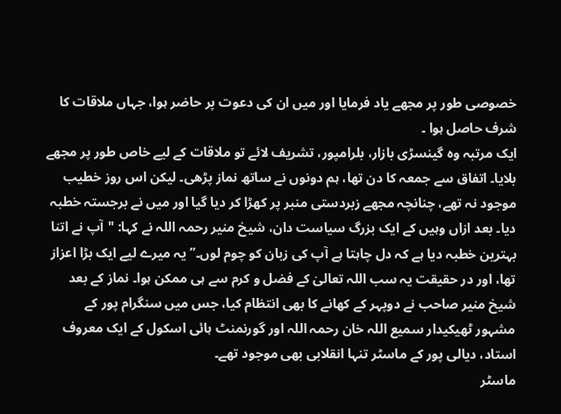خصوصی طور پر مجھے یاد فرمایا اور میں ان کی دعوت پر حاضر ہوا، جہاں ملاقات کا شرف حاصل ہوا ۔
ایک مرتبہ وہ گینسڑی بازار، بلرامپور، تشریف لائے تو ملاقات کے لیے خاص طور پر مجھے بلایا۔ اتفاق سے جمعہ کا دن تھا، ہم دونوں نے ساتھ نماز پڑھی۔ لیکن اس روز خطیب موجود نہ تھے، چنانچہ مجھے زبردستی منبر پر کھڑا کر دیا گیا اور میں نے برجستہ خطبہ دیا۔ بعد ازاں وہیں کے ایک بزرگ سیاست دان، شیخ منیر رحمہ اللہ نے کہا: "آپ نے اتنا بہترین خطبہ دیا ہے کہ دل چاہتا ہے آپ کی زبان کو چوم لوں۔” یہ میرے لیے ایک بڑا اعزاز تھا، اور در حقیقت یہ سب اللہ تعالیٰ کے فضل و کرم سے ہی ممکن ہوا۔ نماز کے بعد شیخ منیر صاحب نے دوپہر کے کھانے کا بھی انتظام کیا، جس میں سنگرام پور کے مشہور ٹھیکیدار سمیع اللہ خان رحمہ اللہ اور گورنمنٹ ہائی اسکول کے ایک معروف استاد، دیالی پور کے ماسٹر تنہا انقلابی بھی موجود تھے۔
ماسٹر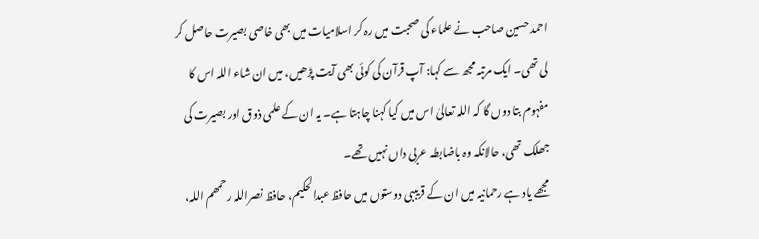احمد حسین صاحب نے علماء کی صحبت میں رہ کر اسلامیات میں بھی خاصی بصیرت حاصل کر لی تھی۔ ایک مرتبہ مجھ سے کہا: آپ قرآن کی کوئی بھی آیت پڑھیں، میں ان شاء اللہ اس کا مفہوم بتا دوں گا کہ اللہ تعالیٰ اس میں کیا کہنا چاہتا ہے۔ یہ ان کے علمی ذوق اور بصیرت کی جھلک تھی، حالانکہ وہ باضابطہ عربی داں نہیں تھے۔
مجھے یاد ہے رحمانیہ میں ان کے قریببی دوستوں میں حافظ عبدالحکیم، حافظ نصراللہ رحمھم اللہ،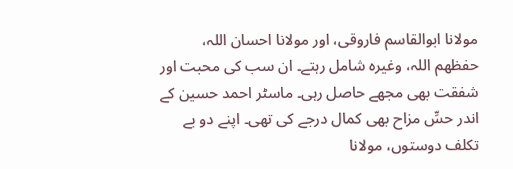مولانا ابوالقاسم فاروقی، اور مولانا احسان اللہ، حفظھم اللہ، وغیرہ شامل رہتے۔ ان سب کی محبت اور شفقت بھی مجھے حاصل رہی۔ ماسٹر احمد حسین کے اندر حسِّ مزاح بھی کمال درجے کی تھی۔ اپنے دو بے تکلف دوستوں، مولانا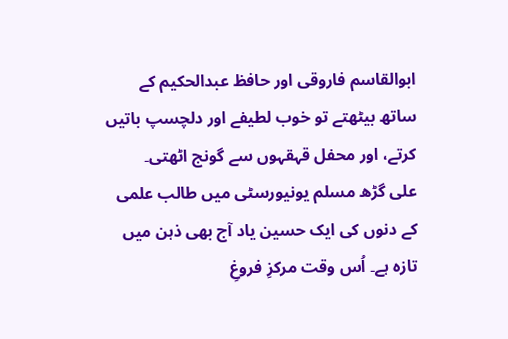ابوالقاسم فاروقی اور حافظ عبدالحکیم کے ساتھ بیٹھتے تو خوب لطیفے اور دلچسپ باتیں کرتے، اور محفل قہقہوں سے گونج اٹھتی۔
علی گڑھ مسلم یونیورسٹی میں طالب علمی کے دنوں کی ایک حسین یاد آج بھی ذہن میں تازہ ہے۔ اُس وقت مرکزِ فروغِ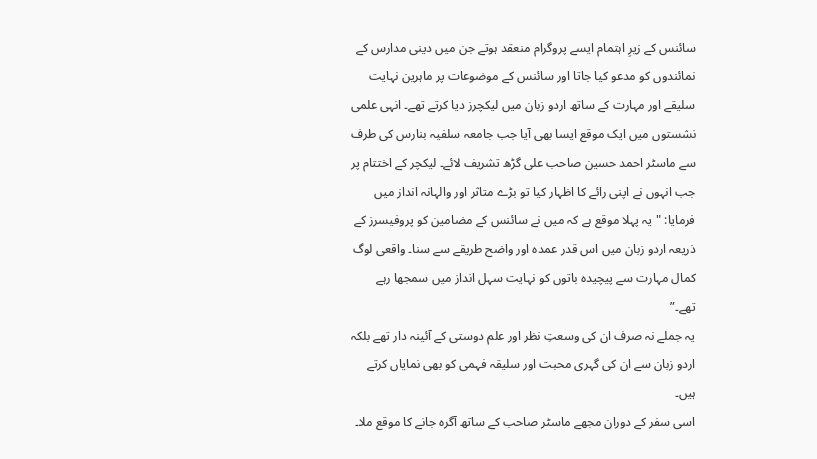سائنس کے زیرِ اہتمام ایسے پروگرام منعقد ہوتے جن میں دینی مدارس کے نمائندوں کو مدعو کیا جاتا اور سائنس کے موضوعات پر ماہرین نہایت سلیقے اور مہارت کے ساتھ اردو زبان میں لیکچرز دیا کرتے تھے۔ انہی علمی نشستوں میں ایک موقع ایسا بھی آیا جب جامعہ سلفیہ بنارس کی طرف سے ماسٹر احمد حسین صاحب علی گڑھ تشریف لائے۔ لیکچر کے اختتام پر جب انہوں نے اپنی رائے کا اظہار کیا تو بڑے متاثر اور والہانہ انداز میں فرمایا: "یہ پہلا موقع ہے کہ میں نے سائنس کے مضامین کو پروفیسرز کے ذریعہ اردو زبان میں اس قدر عمدہ اور واضح طریقے سے سنا۔ واقعی لوگ کمال مہارت سے پیچیدہ باتوں کو نہایت سہل انداز میں سمجھا رہے تھے۔”
یہ جملے نہ صرف ان کی وسعتِ نظر اور علم دوستی کے آئینہ دار تھے بلکہ اردو زبان سے ان کی گہری محبت اور سلیقہ فہمی کو بھی نمایاں کرتے ہیں۔
اسی سفر کے دوران مجھے ماسٹر صاحب کے ساتھ آگرہ جانے کا موقع ملا۔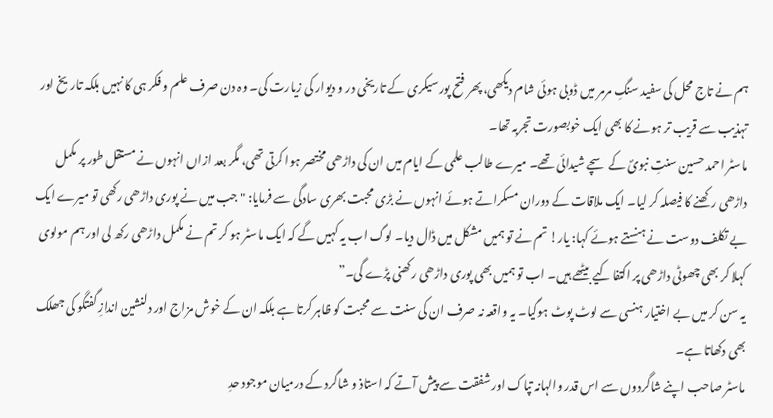ہم نے تاج محل کی سفید سنگِ مرمر میں ڈوبی ہوئی شام دیکھی، پھر فتح پور سیکری کے تاریخی در و دیوار کی زیارت کی۔ وہ دن صرف علم و فکر ہی کا نہیں بلکہ تاریخ اور تہذیب سے قریب تر ہونے کا بھی ایک خوبصورت تجربہ تھا۔
ماسٹر احمد حسین سنتِ نبویؐ کے سچے شیدائی تھے۔ میرے طالب علمی کے ایام میں ان کی داڑھی مختصر ہوا کرتی تھی، مگر بعد ازاں انہوں نے مستقل طور پر مکمل داڑھی رکھنے کا فیصلہ کر لیا۔ ایک ملاقات کے دوران مسکراتے ہوئے انہوں نے بڑی محبت بھری سادگی سے فرمایا: "جب میں نے پوری داڑھی رکھی تو میرے ایک بے تکلف دوست نے ہنستے ہوئے کہا: یار! تم نے تو ہمیں مشکل میں ڈال دیا۔ لوگ اب یہ کہیں گے کہ ایک ماسٹر ہو کر تم نے مکمل داڑھی رکھ لی اور ہم مولوی کہلا کر بھی چھوٹی داڑھی پر اکتفا کیے بیٹھے ہیں۔ اب تو ہمیں بھی پوری داڑھی رکھنی پڑے گی۔”
یہ سن کر میں بے اختیار ہنسی سے لوٹ پوٹ ہوگیا۔ یہ واقعہ نہ صرف ان کی سنت سے محبت کو ظاہر کرتا ہے بلکہ ان کے خوش مزاج اور دلنشین اندازِ گفتگو کی جھلک بھی دکھاتا ہے۔
ماسٹر صاحب اپنے شاگردوں سے اس قدر والہانہ تپاک اور شفقت سے پیش آتے کہ استاذ و شاگرد کے درمیان موجود حدِ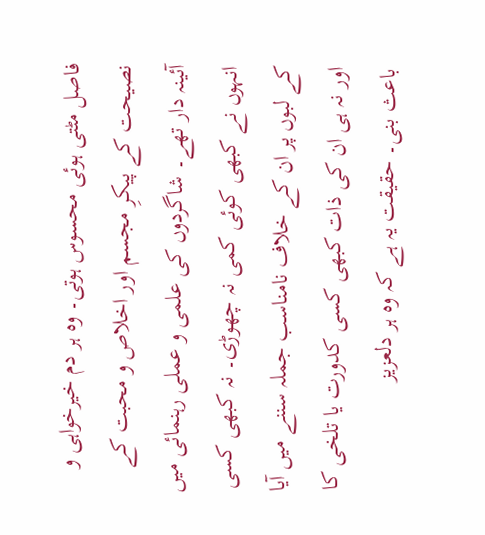فاصل مٹتی ہوئی محسوس ہوتی۔ وہ ہر دم خیرخواہی و نصیحت کے پیکرِ مجسم اور اخلاص و محبت کے آئینہ دار تھے۔ شاگردوں کی علمی و عملی رہنمائی میں انہوں نے کبھی کوئی کمی نہ چھوڑی۔ نہ کبھی کسی کے لبوں پر ان کے خلاف نامناسب جملہ سننے میں آیا اور نہ ہی ان کی ذات کبھی کسی کدورت یا تلخی کا باعث بنی۔ حقیقت یہ ہے کہ وہ ہر دلعزیز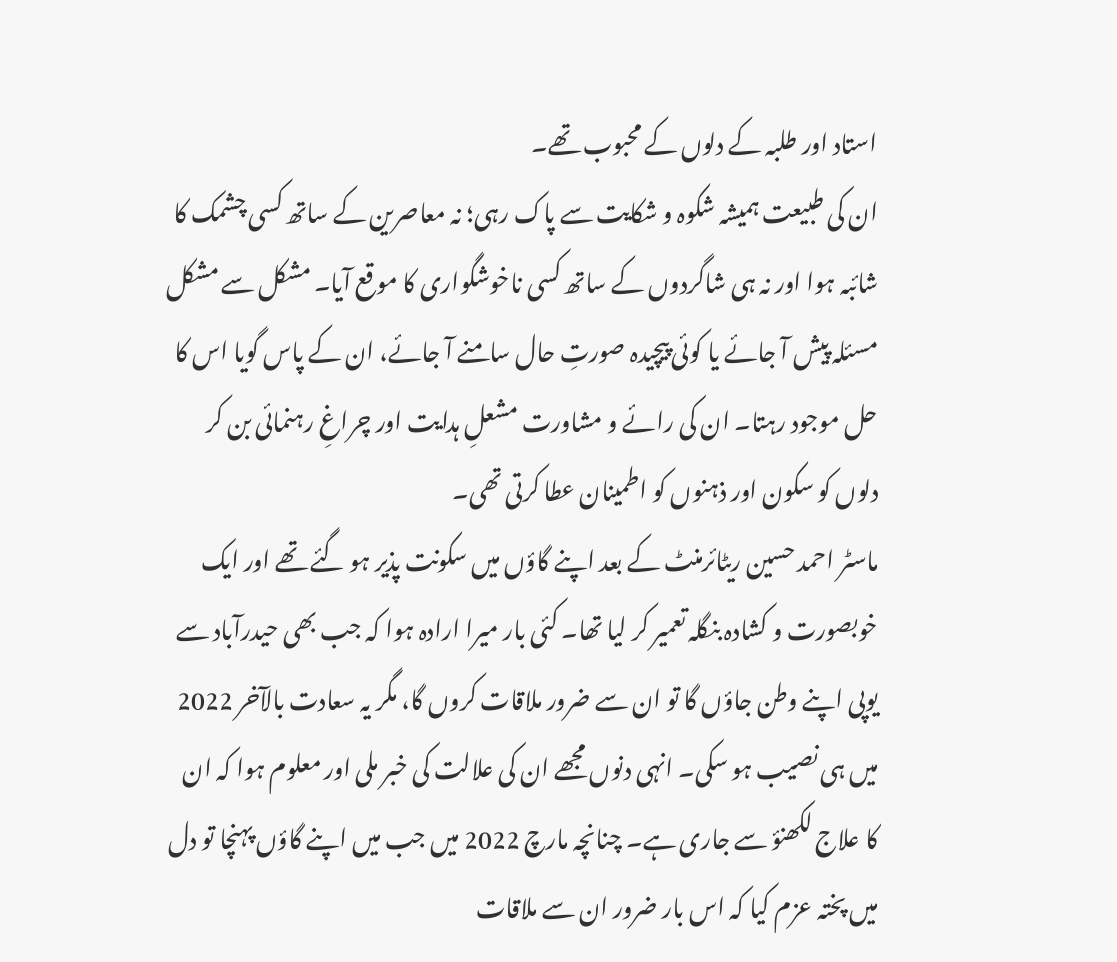استاد اور طلبہ کے دلوں کے محبوب تھے۔
ان کی طبیعت ہمیشہ شکوہ و شکایت سے پاک رہی؛ نہ معاصرین کے ساتھ کسی چشمک کا شائبہ ہوا اور نہ ہی شاگردوں کے ساتھ کسی ناخوشگواری کا موقع آیا۔ مشکل سے مشکل مسئلہ پیش آ جائے یا کوئی پیچیدہ صورتِ حال سامنے آ جائے، ان کے پاس گویا اس کا حل موجود رہتا۔ ان کی رائے و مشاورت مشعلِ ہدایت اور چراغِ رہنمائی بن کر دلوں کو سکون اور ذہنوں کو اطمینان عطا کرتی تھی۔
ماسٹر احمد حسین ریٹائرمنٹ کے بعد اپنے گاؤں میں سکونت پذیر ہو گئے تھے اور ایک خوبصورت و کشادہ بنگلہ تعمیر کر لیا تھا۔ کئی بار میرا ارادہ ہوا کہ جب بھی حیدرآباد سے یوپی اپنے وطن جاؤں گا تو ان سے ضرور ملاقات کروں گا، مگر یہ سعادت بالآخر 2022 میں ہی نصیب ہو سکی۔ انہی دنوں مجھے ان کی علالت کی خبر ملی اور معلوم ہوا کہ ان کا علاج لکھنؤ سے جاری ہے۔ چنانچہ مارچ 2022 میں جب میں اپنے گاؤں پہنچا تو دل میں پختہ عزم کیا کہ اس بار ضرور ان سے ملاقات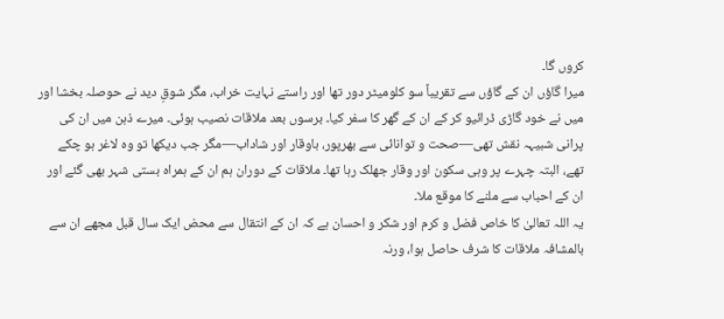کروں گا۔
میرا گاؤں ان کے گاؤں سے تقریباً سو کلومیٹر دور تھا اور راستے نہایت خراب، مگر شوقِ دید نے حوصلہ بخشا اور میں نے خود گاڑی ڈرائیو کر کے ان کے گھر کا سفر کیا۔ برسوں بعد ملاقات نصیب ہوئی۔ میرے ذہن میں ان کی پرانی شبیہہ نقش تھی—صحت و توانائی سے بھرپور، باوقار اور شاداب—مگر جب دیکھا تو وہ لاغر ہو چکے تھے، البتہ چہرے پر وہی سکون اور وقار جھلک رہا تھا۔ ملاقات کے دوران ہم ان کے ہمراہ بستی شہر بھی گئے اور ان کے احباب سے ملنے کا موقع ملا۔
یہ اللہ تعالیٰ کا خاص فضل و کرم اور شکر و احسان ہے کہ ان کے انتقال سے محض ایک سال قبل مجھے ان سے بالمشافہ ملاقات کا شرف حاصل ہوا، ورنہ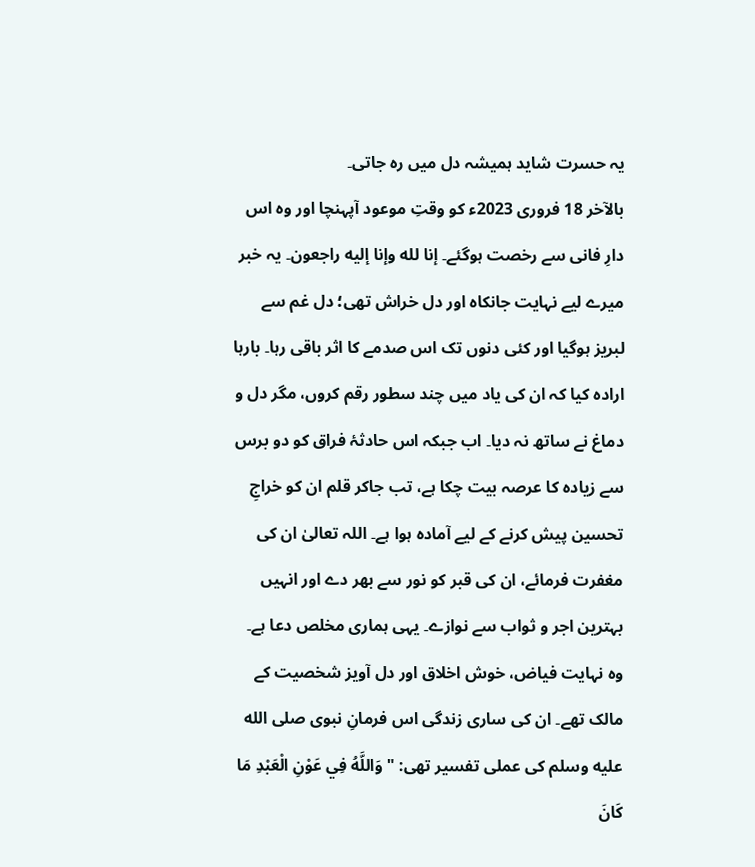یہ حسرت شاید ہمیشہ دل میں رہ جاتی۔
بالآخر 18 فروری 2023ء کو وقتِ موعود آپہنچا اور وہ اس دارِ فانی سے رخصت ہوگئے۔ إنا لله وإنا إلیه راجعون۔ یہ خبر میرے لیے نہایت جانکاہ اور دل خراش تھی؛ دل غم سے لبریز ہوگیا اور کئی دنوں تک اس صدمے کا اثر باقی رہا۔ بارہا ارادہ کیا کہ ان کی یاد میں چند سطور رقم کروں، مگر دل و دماغ نے ساتھ نہ دیا۔ اب جبکہ اس حادثۂ فراق کو دو برس سے زیادہ کا عرصہ بیت چکا ہے، تب جاکر قلم ان کو خراجِ تحسین پیش کرنے کے لیے آمادہ ہوا ہے۔ اللہ تعالیٰ ان کی مغفرت فرمائے، ان کی قبر کو نور سے بھر دے اور انہیں بہترین اجر و ثواب سے نوازے۔ یہی ہماری مخلص دعا ہے۔
وہ نہایت فیاض، خوش اخلاق اور دل آویز شخصیت کے مالک تھے۔ ان کی ساری زندگی اس فرمانِ نبوی صلى الله عليه وسلم کی عملی تفسیر تھی: "وَاللَّهُ فِي عَوْنِ الْعَبْدِ مَا كَانَ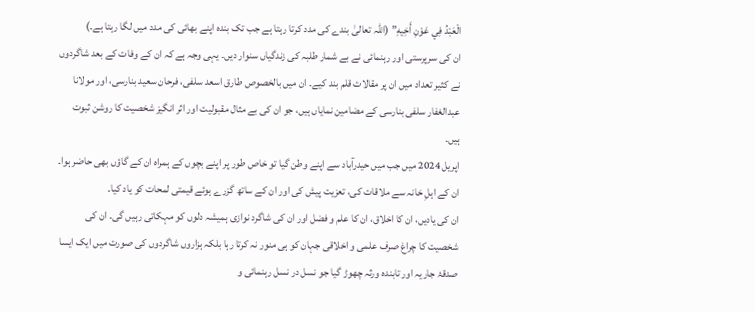الْعَبْدُ فِي عَوْنِ أَخِيهِ” (اللہ تعالیٰ بندے کی مدد کرتا رہتا ہے جب تک بندہ اپنے بھائی کی مدد میں لگا رہتا ہے۔)
ان کی سرپرستی اور رہنمائی نے بے شمار طلبہ کی زندگیاں سنوار دیں۔ یہی وجہ ہے کہ ان کے وفات کے بعد شاگردوں نے کثیر تعداد میں ان پر مقالات قلم بند کیے۔ ان میں بالخصوص طارق اسعد سلفی، فرحان سعید بنارسی، اور مولانا عبدالغفار سلفی بنارسی کے مضامین نمایاں ہیں، جو ان کی بے مثال مقبولیت اور اثر انگیز شخصیت کا روشن ثبوت ہیں۔
اپریل 2024 میں جب میں حیدرآباد سے اپنے وطن گیا تو خاص طور پر اپنے بچوں کے ہمراہ ان کے گاؤں بھی حاضر ہوا۔ ان کے اہلِ خانہ سے ملاقات کی، تعزیت پیش کی اور ان کے ساتھ گزرے ہوئے قیمتی لمحات کو یاد کیا۔
ان کی یادیں، ان کا اخلاق، ان کا علم و فضل اور ان کی شاگرد نوازی ہمیشہ دلوں کو مہکاتی رہیں گی۔ ان کی شخصیت کا چراغ صرف علمی و اخلاقی جہان کو ہی منور نہ کرتا رہا بلکہ ہزاروں شاگردوں کی صورت میں ایک ایسا صدقۂ جاریہ اور تابندہ ورثہ چھوڑ گیا جو نسل در نسل رہنمائی و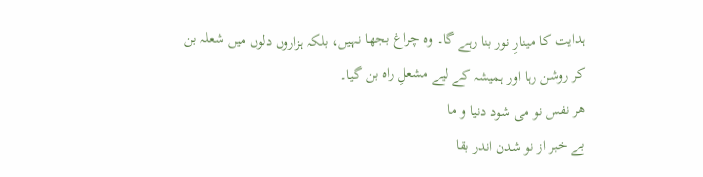ہدایت کا مینارِ نور بنا رہے گا۔ وہ چراغ بجھا نہیں، بلکہ ہزاروں دلوں میں شعلہ بن کر روشن رہا اور ہمیشہ کے لیے مشعلِ راہ بن گیا۔
هر نفس نو می ‌شود دنیا و ما
بے ‌خبر از نو شدن اندر بقا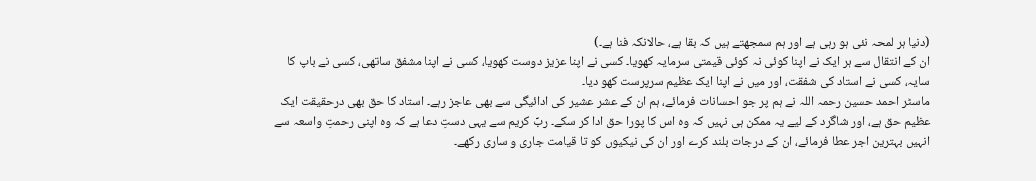(دنیا ہر لمحہ نئی ہو رہی ہے اور ہم سمجھتے ہیں کہ بقا ہے، حالانکہ فنا ہے۔)
ان کے انتقال سے ہر ایک نے اپنا کوئی نہ کوئی قیمتی سرمایہ کھویا۔ کسی نے اپنا عزیز دوست کھویا، کسی نے اپنا مشفق ساتھی، کسی نے باپ کا سایہ، کسی نے استاد کی شفقت، اور میں نے اپنا ایک عظیم سرپرست کھو دیا۔
ماسٹر احمد حسین رحمہ اللہ نے ہم پر جو احسانات فرمائے، ہم ان کے عشر عشیر کی ادائیگی سے بھی عاجز رہے۔ استاد کا حق بھی درحقیقت ایک عظیم حق ہے، اور شاگرد کے لیے یہ ممکن ہی نہیں کہ وہ اس کا پورا حق ادا کر سکے۔ ربِّ کریم سے یہی دستِ دعا ہے کہ وہ اپنی رحمتِ واسعہ سے انہیں بہترین اجر عطا فرمائے، ان کے درجات بلند کرے اور ان کی نیکیوں کو تا قیامت جاری و ساری رکھے۔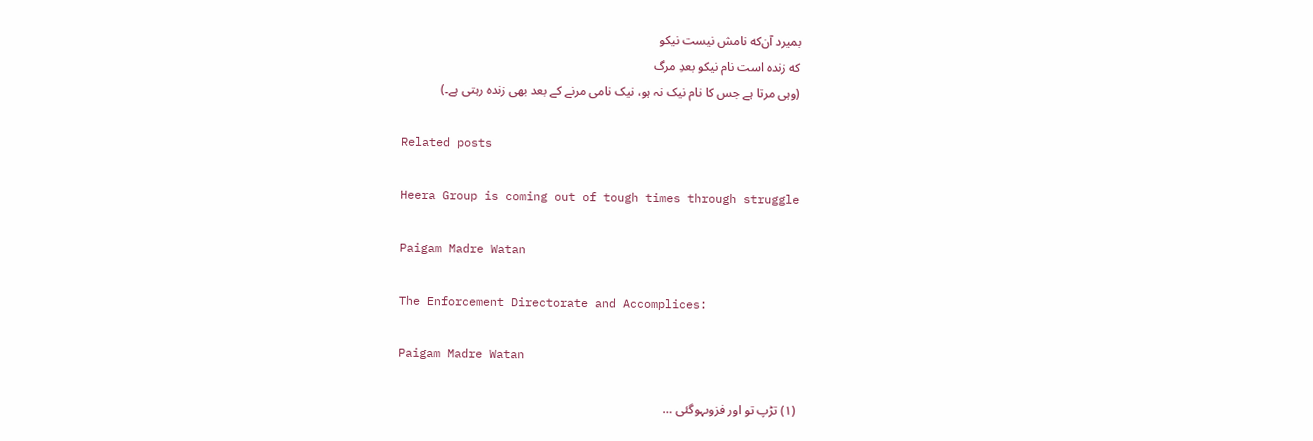بمیرد آن‌که نامش نیست نیکو
که زنده است نام نیکو بعدِ مرگ
(وہی مرتا ہے جس کا نام نیک نہ ہو، نیک نامی مرنے کے بعد بھی زندہ رہتی ہے۔)

Related posts

Heera Group is coming out of tough times through struggle

Paigam Madre Watan

The Enforcement Directorate and Accomplices:

Paigam Madre Watan

(۱) تڑپ تو اور فزوںہوگئی …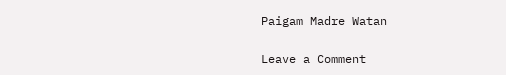Paigam Madre Watan

Leave a Comment